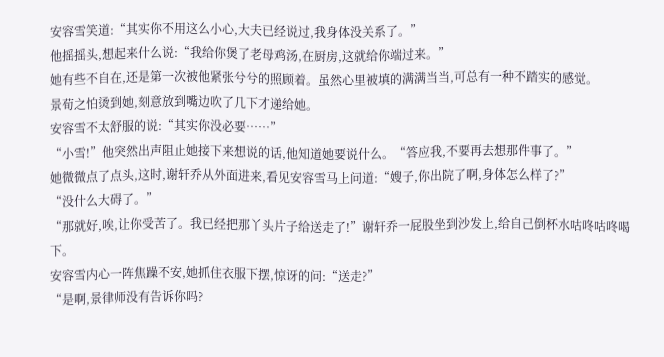安容雪笑道:“其实你不用这么小心,大夫已经说过,我身体没关系了。”
他摇摇头,想起来什么说:“我给你煲了老母鸡汤,在厨房,这就给你端过来。”
她有些不自在,还是第一次被他紧张兮兮的照顾着。虽然心里被填的满满当当,可总有一种不踏实的感觉。
景荀之怕烫到她,刻意放到嘴边吹了几下才递给她。
安容雪不太舒服的说:“其实你没必要……”
“小雪!”他突然出声阻止她接下来想说的话,他知道她要说什么。“答应我,不要再去想那件事了。”
她微微点了点头,这时,谢轩乔从外面进来,看见安容雪马上问道:“嫂子,你出院了啊,身体怎么样了?”
“没什么大碍了。”
“那就好,唉,让你受苦了。我已经把那丫头片子给送走了!”谢轩乔一屁股坐到沙发上,给自己倒杯水咕咚咕咚喝下。
安容雪内心一阵焦躁不安,她抓住衣服下摆,惊讶的问:“送走?”
“是啊,景律师没有告诉你吗?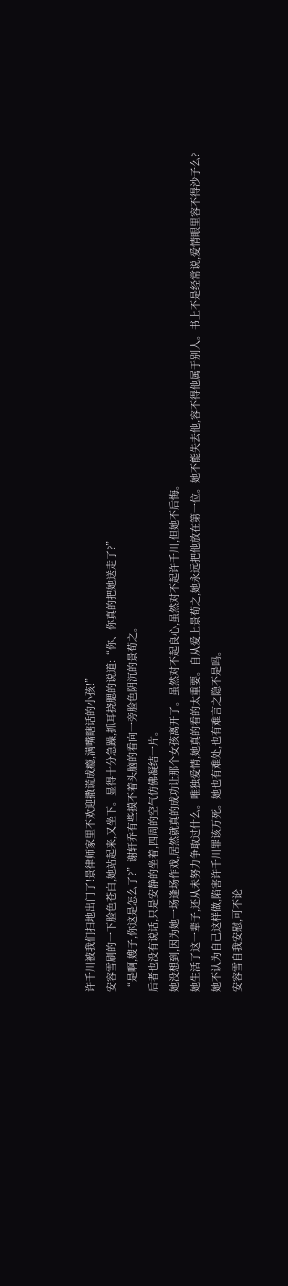许千川被我们扫地出门了!景律师家里不欢迎撒谎成瘾,满嘴瞎话的小孩!”
安容雪刷的一下脸色苍白,她站起来,又坐下。显得十分急躁,抓耳挠腮的说道:“你、你真的把她送走了?”
“是啊,嫂子,你这是怎么了?”谢轩乔有些摸不着头脑的看向一旁脸色阴沉的景荀之。
后者也没有说话,只是安静的坐着,四周的空气仿佛凝结一片。
她没想到,因为她一场逢场作戏,居然就真的成功让那个女孩离开了。虽然对不起良心,虽然对不起许千川,但她不后悔。
她生活了这一辈子,还从未努力争取过什么。唯独爱情,她真的看的太重要。自从爱上景荀之,她永远把他放在第一位。她不能失去他,容不得他属于别人。书上不是经常说,爱情眼里容不得沙子么?
她不认为自己这样做,陷害许千川罪该万死。她也有难处,也有难言之隐不是吗。
安容雪自我安慰,可不论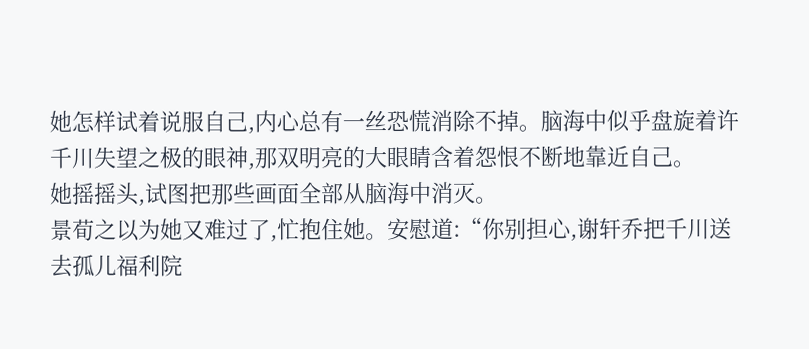她怎样试着说服自己,内心总有一丝恐慌消除不掉。脑海中似乎盘旋着许千川失望之极的眼神,那双明亮的大眼睛含着怨恨不断地靠近自己。
她摇摇头,试图把那些画面全部从脑海中消灭。
景荀之以为她又难过了,忙抱住她。安慰道:“你别担心,谢轩乔把千川送去孤儿福利院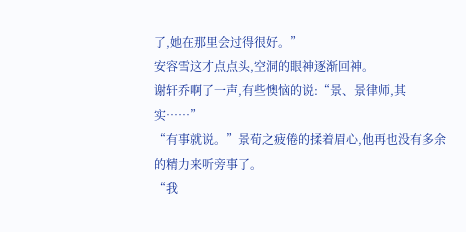了,她在那里会过得很好。”
安容雪这才点点头,空洞的眼神逐渐回神。
谢轩乔啊了一声,有些懊恼的说:“景、景律师,其实……”
“有事就说。”景荀之疲倦的揉着眉心,他再也没有多余的精力来听旁事了。
“我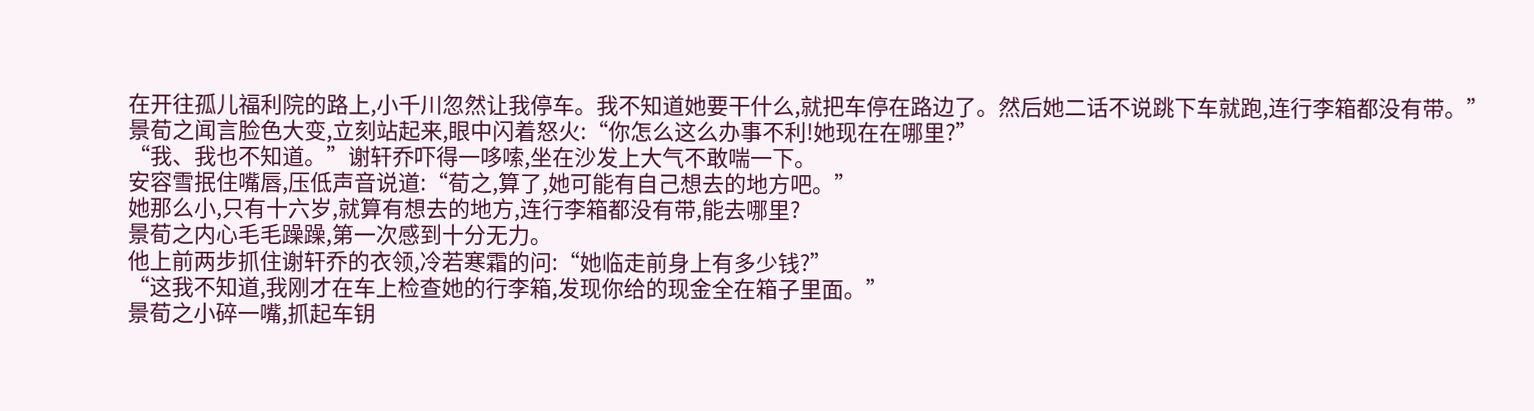在开往孤儿福利院的路上,小千川忽然让我停车。我不知道她要干什么,就把车停在路边了。然后她二话不说跳下车就跑,连行李箱都没有带。”
景荀之闻言脸色大变,立刻站起来,眼中闪着怒火:“你怎么这么办事不利!她现在在哪里?”
“我、我也不知道。”谢轩乔吓得一哆嗦,坐在沙发上大气不敢喘一下。
安容雪抿住嘴唇,压低声音说道:“荀之,算了,她可能有自己想去的地方吧。”
她那么小,只有十六岁,就算有想去的地方,连行李箱都没有带,能去哪里?
景荀之内心毛毛躁躁,第一次感到十分无力。
他上前两步抓住谢轩乔的衣领,冷若寒霜的问:“她临走前身上有多少钱?”
“这我不知道,我刚才在车上检查她的行李箱,发现你给的现金全在箱子里面。”
景荀之小碎一嘴,抓起车钥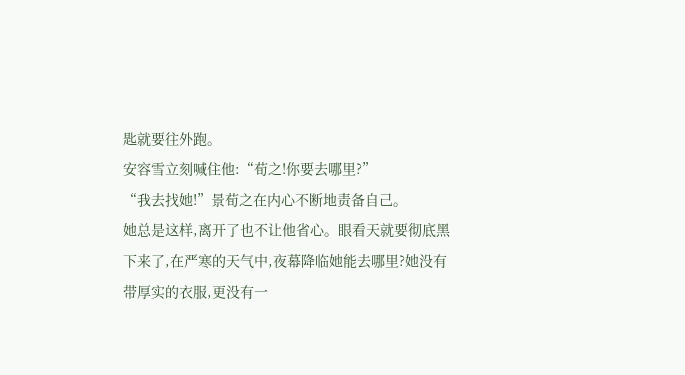匙就要往外跑。
安容雪立刻喊住他:“荀之!你要去哪里?”
“我去找她!”景荀之在内心不断地责备自己。
她总是这样,离开了也不让他省心。眼看天就要彻底黑下来了,在严寒的天气中,夜幕降临她能去哪里?她没有带厚实的衣服,更没有一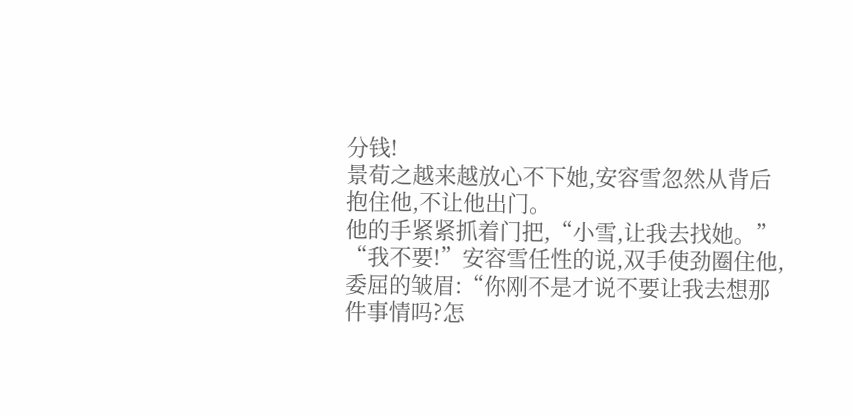分钱!
景荀之越来越放心不下她,安容雪忽然从背后抱住他,不让他出门。
他的手紧紧抓着门把,“小雪,让我去找她。”
“我不要!”安容雪任性的说,双手使劲圈住他,委屈的皱眉:“你刚不是才说不要让我去想那件事情吗?怎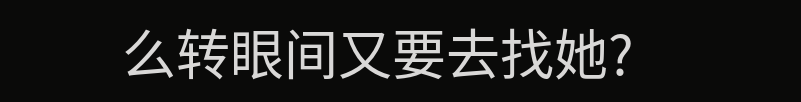么转眼间又要去找她?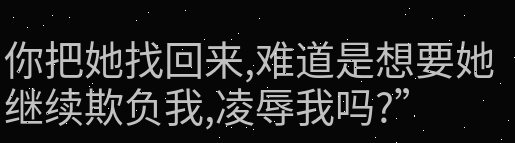你把她找回来,难道是想要她继续欺负我,凌辱我吗?”